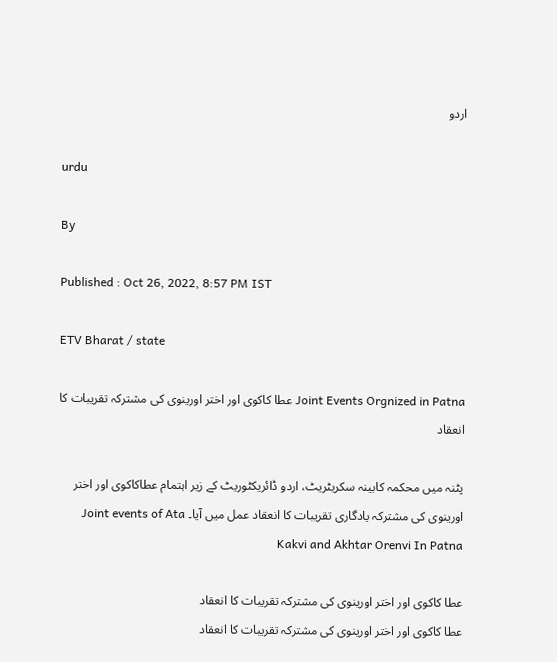اردو

urdu

By

Published : Oct 26, 2022, 8:57 PM IST

ETV Bharat / state

Joint Events Orgnized in Patna عطا کاکوی اور اختر اورینوی کی مشترکہ تقریبات کا انعقاد

پٹنہ میں محکمہ کابینہ سکریٹریٹ، اردو ڈائریکٹوریٹ کے زیر اہتمام عطاکاکوی اور اختر اورینوی کی مشترکہ یادگاری تقریبات کا انعقاد عمل میں آیا۔ Joint events of Ata Kakvi and Akhtar Orenvi In Patna

عطا کاکوی اور اختر اورینوی کی مشترکہ تقریبات کا انعقاد
عطا کاکوی اور اختر اورینوی کی مشترکہ تقریبات کا انعقاد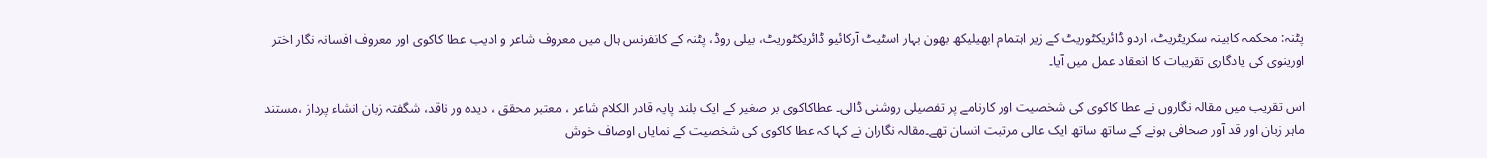پٹنہ: محکمہ کابینہ سکریٹریٹ، اردو ڈائریکٹوریٹ کے زیر اہتمام ابھیلیکھ بھون بہار اسٹیٹ آرکائیو ڈائریکٹوریٹ، بیلی روڈ، پٹنہ کے کانفرنس ہال میں معروف شاعر و ادیب عطا کاکوی اور معروف افسانہ نگار اختر اورینوی کی یادگاری تقریبات کا انعقاد عمل میں آیا۔

اس تقریب میں مقالہ نگاروں نے عطا کاکوی کی شخصیت اور کارنامے پر تفصیلی روشنی ڈالی۔ عطاکاکوی بر صغیر کے ایک بلند پایہ قادر الکلام شاعر ، معتبر محقق ، دیدہ ور ناقد، شگفتہ زبان انشاء پرداز ،مستند ماہر زبان اور قد آور صحافی ہونے کے ساتھ ساتھ ایک عالی مرتبت انسان تھے۔مقالہ نگاران نے کہا کہ عطا کاکوی کی شخصیت کے نمایاں اوصاف خوش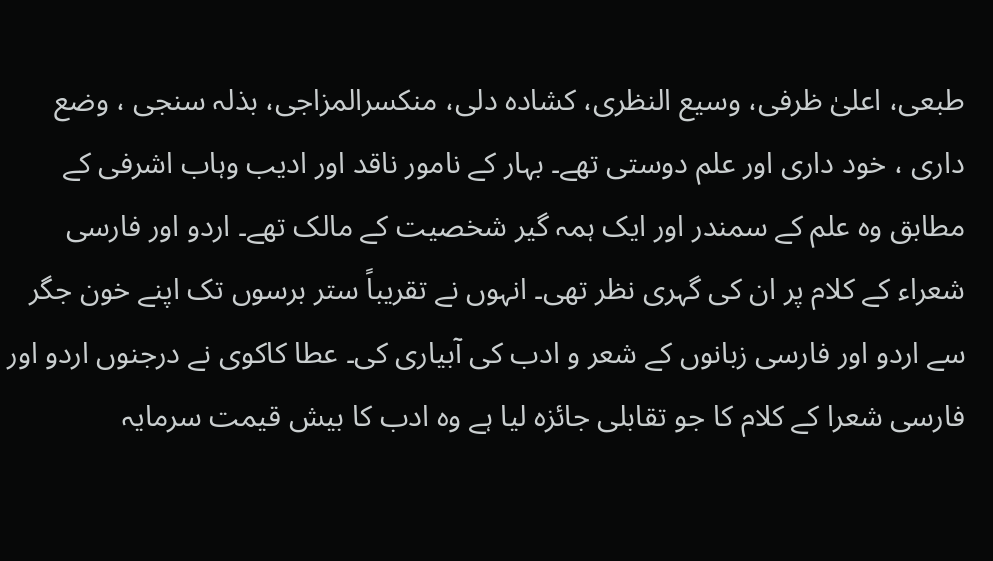طبعی، اعلیٰ ظرفی، وسیع النظری، کشادہ دلی، منکسرالمزاجی، بذلہ سنجی ، وضع داری ، خود داری اور علم دوستی تھے۔ بہار کے نامور ناقد اور ادیب وہاب اشرفی کے مطابق وہ علم کے سمندر اور ایک ہمہ گیر شخصیت کے مالک تھے۔ اردو اور فارسی شعراء کے کلام پر ان کی گہری نظر تھی۔ انہوں نے تقریباً ستر برسوں تک اپنے خون جگر سے اردو اور فارسی زبانوں کے شعر و ادب کی آبیاری کی۔ عطا کاکوی نے درجنوں اردو اور فارسی شعرا کے کلام کا جو تقابلی جائزہ لیا ہے وہ ادب کا بیش قیمت سرمایہ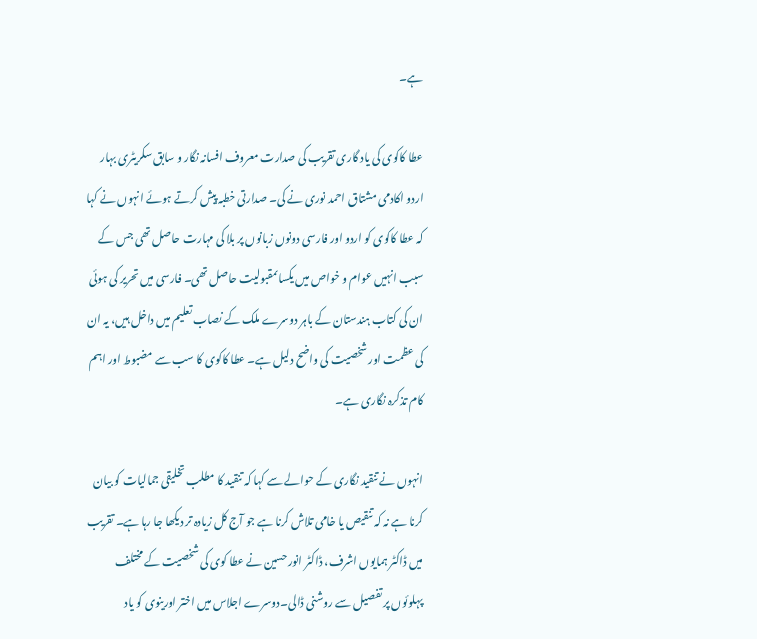ہے۔

عطا کاکوی کی یاد گاری تقریب کی صدارت معروف افسانہ نگار و سابق سکریٹری بہار اردو اکادمی مشتاق احمد نوری نے کی۔ صدارتی خطبہ پیش کرتے ہوئے انہوں نے کہا کہ عطا کاکوی کو اردو اور فارسی دونوں زبانوں پر بلا کی مہارت حاصل تھی جس کے سبب انہیں عوام و خواص میں یکساںمقبولیت حاصل تھی۔ فارسی میں تحریر کی ہوئی ان کی کتاب ہندستان کے باہر دوسرے ملک کے نصاب تعلیم میں داخل ہیں، یہ ان کی عظمت اور شخصیت کی واضح دلیل ہے۔ عطا کاکوی کا سب سے مضبوط اور اہم کام تذکرہ نگاری ہے۔

انہوں نے تنقید نگاری کے حوالے سے کہا کہ تنقید کا مطلب تخلیقی جمالیات کو بیان کرنا ہے نہ کہ تنقیص یا خامی تلاش کرنا ہے جو آج کل زیادہ تر دیکھا جا رہا ہے۔ تقریب میں ڈاکٹر ہمایوں اشرف، ڈاکٹر انور حسین نے عطا کوی کی شخصیت کے مختلف پہلوئوں پر تفصیل سے روشنی ڈالی۔دوسرے اجلاس میں اختر اورینوی کو یاد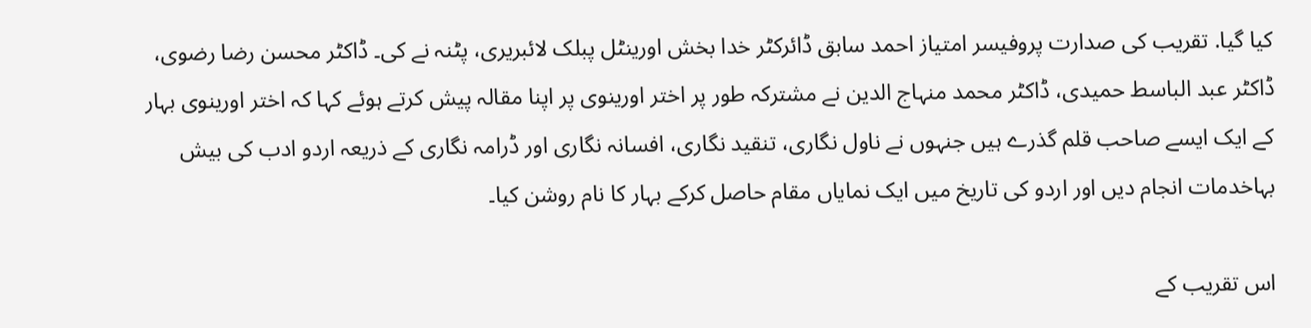کیا گیا. تقریب کی صدارت پروفیسر امتیاز احمد سابق ڈائرکٹر خدا بخش اورینٹل پبلک لائبریری، پٹنہ نے کی۔ ڈاکٹر محسن رضا رضوی، ڈاکٹر عبد الباسط حمیدی، ڈاکٹر محمد منہاج الدین نے مشترکہ طور پر اختر اورینوی پر اپنا مقالہ پیش کرتے ہوئے کہا کہ اختر اورینوی بہار کے ایک ایسے صاحب قلم گذرے ہیں جنہوں نے ناول نگاری، تنقید نگاری، افسانہ نگاری اور ڈرامہ نگاری کے ذریعہ اردو ادب کی بیش بہاخدمات انجام دیں اور اردو کی تاریخ میں ایک نمایاں مقام حاصل کرکے بہار کا نام روشن کیا۔

اس تقریب کے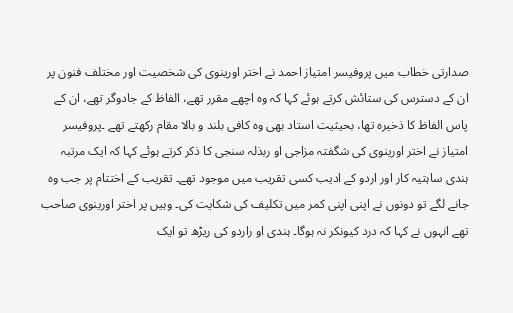صدارتی خطاب میں پروفیسر امتیاز احمد نے اختر اورینوی کی شخصیت اور مختلف فنون پر ان کے دسترس کی ستائش کرتے ہوئے کہا کہ وہ اچھے مقرر تھے، الفاظ کے جادوگر تھے، ان کے پاس الفاظ کا ذخیرہ تھا، بحیثیت استاد بھی وہ کافی بلند و بالا مقام رکھتے تھے ۔پروفیسر امتیاز نے اختر اورینوی کی شگفتہ مزاجی او ربذلہ سنجی کا ذکر کرتے ہوئے کہا کہ ایک مرتبہ ہندی ساہتیہ کار اور اردو کے ادیب کسی تقریب میں موجود تھے۔ تقریب کے اختتام پر جب وہ جانے لگے تو دونوں نے اپنی اپنی کمر میں تکلیف کی شکایت کی۔ وہیں پر اختر اورینوی صاحب تھے انہوں نے کہا کہ درد کیونکر نہ ہوگا۔ ہندی او راردو کی ریڑھ تو ایک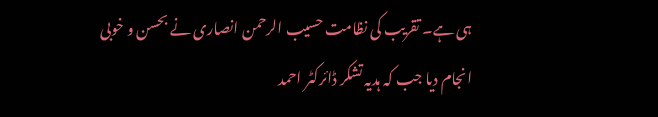ہی ہے۔ تقریب کی نظامت حسیب الرحمن انصاری نے بحسن و خوبی انجام دیا جب کہ ہدیہ تشکر ڈائرکٹر احمد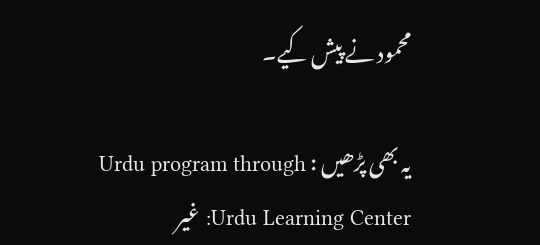محمود نے پیش کیے۔

یہ بھی پڑھیں : Urdu program through Urdu Learning Center: غیر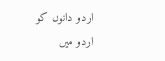اردو دانوں کو اردو میں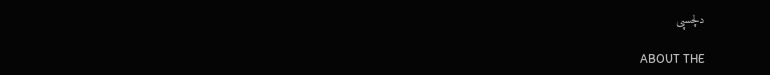دلچسپی

ABOUT THE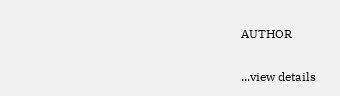AUTHOR

...view details